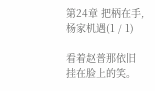第24章 把柄在手,杨家机遇(1 / 1)

看着赵普那依旧挂在脸上的笑。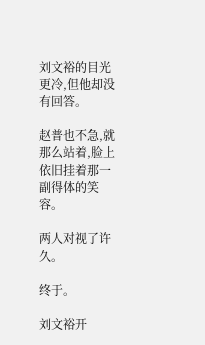刘文裕的目光更冷,但他却没有回答。

赵普也不急,就那么站着,脸上依旧挂着那一副得体的笑容。

两人对视了许久。

终于。

刘文裕开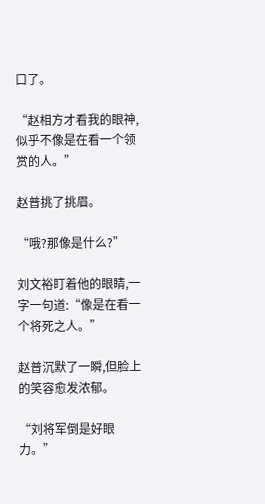口了。

“赵相方才看我的眼神,似乎不像是在看一个领赏的人。”

赵普挑了挑眉。

“哦?那像是什么?”

刘文裕盯着他的眼睛,一字一句道:“像是在看一个将死之人。”

赵普沉默了一瞬,但脸上的笑容愈发浓郁。

“刘将军倒是好眼力。”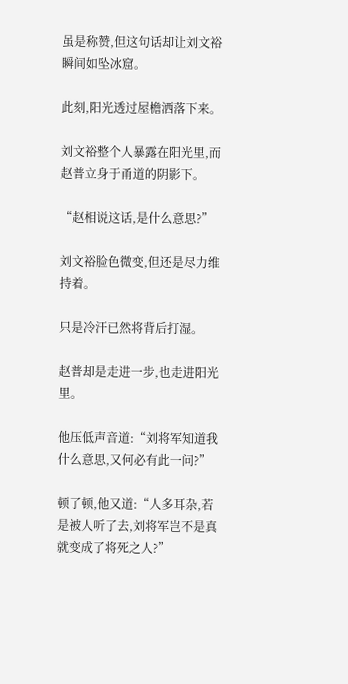虽是称赞,但这句话却让刘文裕瞬间如坠冰窟。

此刻,阳光透过屋檐洒落下来。

刘文裕整个人暴露在阳光里,而赵普立身于甬道的阴影下。

“赵相说这话,是什么意思?”

刘文裕脸色微变,但还是尽力维持着。

只是冷汗已然将背后打湿。

赵普却是走进一步,也走进阳光里。

他压低声音道:“刘将军知道我什么意思,又何必有此一问?”

顿了顿,他又道:“人多耳杂,若是被人听了去,刘将军岂不是真就变成了将死之人?”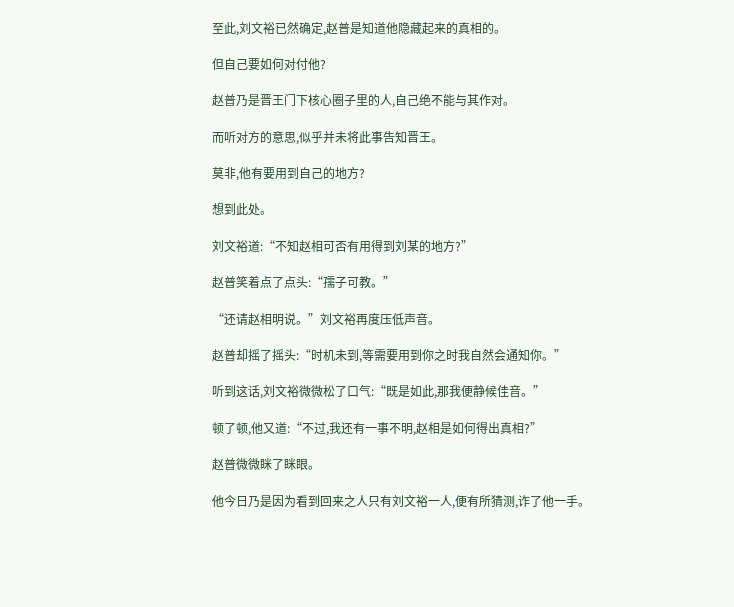至此,刘文裕已然确定,赵普是知道他隐藏起来的真相的。

但自己要如何对付他?

赵普乃是晋王门下核心圈子里的人,自己绝不能与其作对。

而听对方的意思,似乎并未将此事告知晋王。

莫非,他有要用到自己的地方?

想到此处。

刘文裕道:“不知赵相可否有用得到刘某的地方?”

赵普笑着点了点头:“孺子可教。”

“还请赵相明说。”刘文裕再度压低声音。

赵普却摇了摇头:“时机未到,等需要用到你之时我自然会通知你。”

听到这话,刘文裕微微松了口气:“既是如此,那我便静候佳音。”

顿了顿,他又道:“不过,我还有一事不明,赵相是如何得出真相?”

赵普微微眯了眯眼。

他今日乃是因为看到回来之人只有刘文裕一人,便有所猜测,诈了他一手。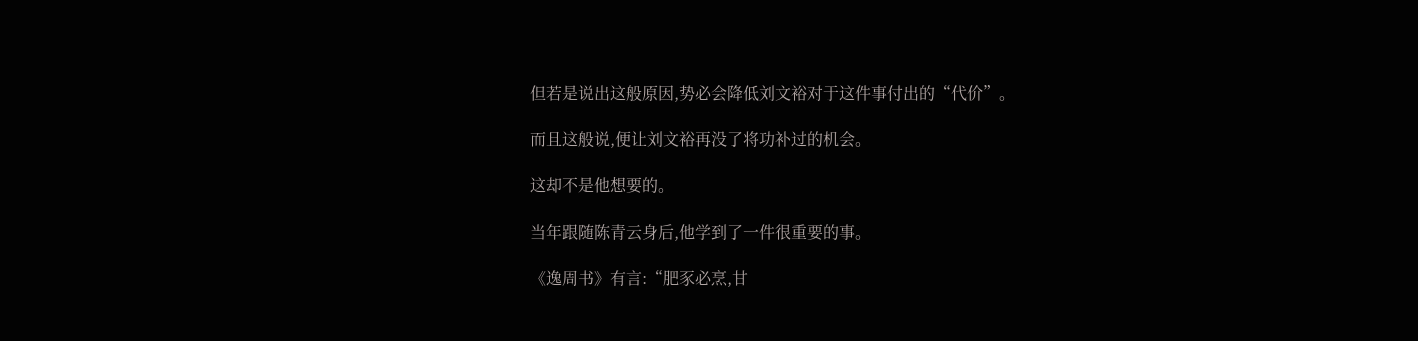但若是说出这般原因,势必会降低刘文裕对于这件事付出的“代价”。

而且这般说,便让刘文裕再没了将功补过的机会。

这却不是他想要的。

当年跟随陈青云身后,他学到了一件很重要的事。

《逸周书》有言:“肥豕必烹,甘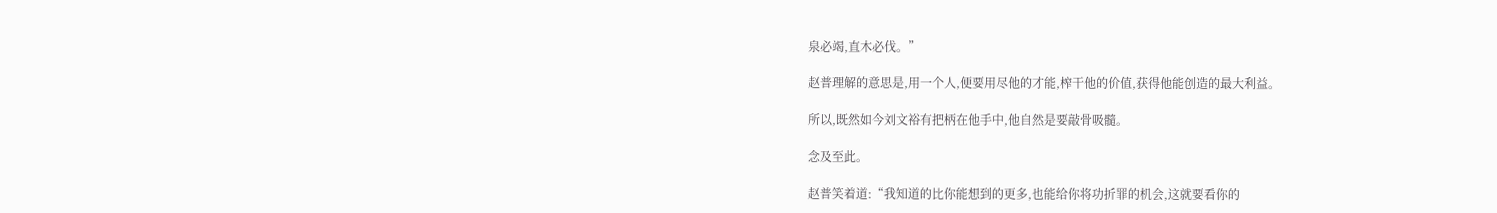泉必竭,直木必伐。”

赵普理解的意思是,用一个人,便要用尽他的才能,榨干他的价值,获得他能创造的最大利益。

所以,既然如今刘文裕有把柄在他手中,他自然是要敲骨吸髓。

念及至此。

赵普笑着道:“我知道的比你能想到的更多,也能给你将功折罪的机会,这就要看你的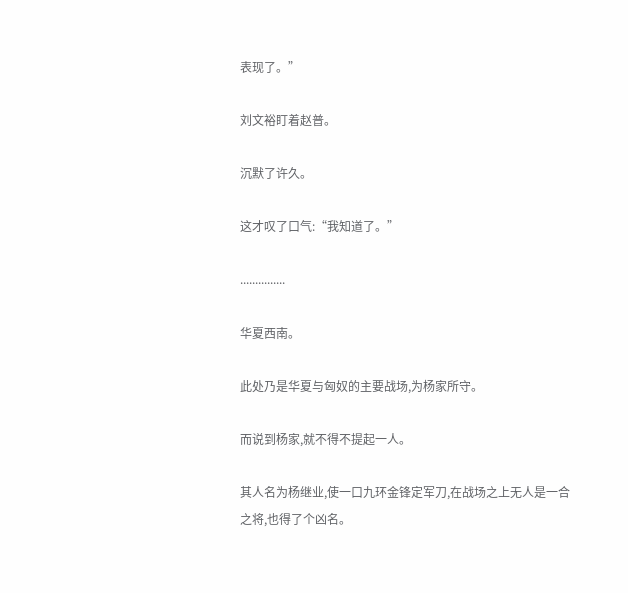表现了。”

刘文裕盯着赵普。

沉默了许久。

这才叹了口气:“我知道了。”

...............

华夏西南。

此处乃是华夏与匈奴的主要战场,为杨家所守。

而说到杨家,就不得不提起一人。

其人名为杨继业,使一口九环金锋定军刀,在战场之上无人是一合之将,也得了个凶名。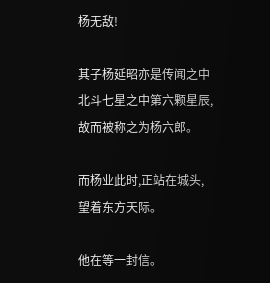杨无敌!

其子杨延昭亦是传闻之中北斗七星之中第六颗星辰,故而被称之为杨六郎。

而杨业此时,正站在城头,望着东方天际。

他在等一封信。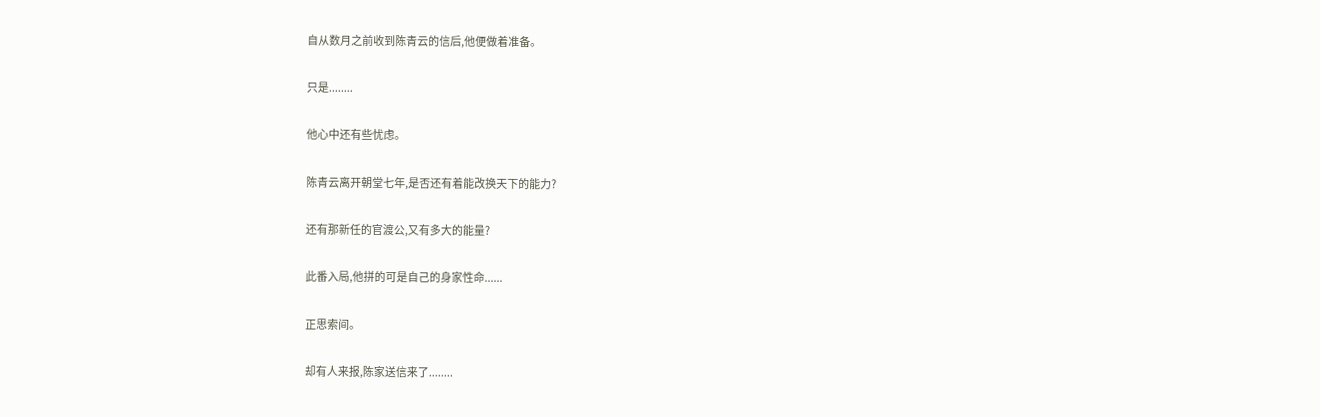自从数月之前收到陈青云的信后,他便做着准备。

只是........

他心中还有些忧虑。

陈青云离开朝堂七年,是否还有着能改换天下的能力?

还有那新任的官渡公,又有多大的能量?

此番入局,他拼的可是自己的身家性命......

正思索间。

却有人来报,陈家送信来了........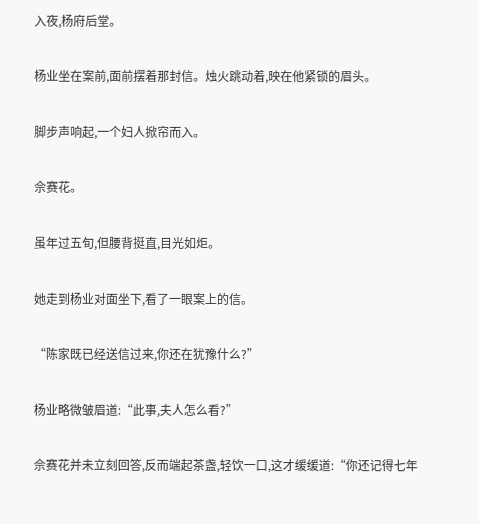入夜,杨府后堂。

杨业坐在案前,面前摆着那封信。烛火跳动着,映在他紧锁的眉头。

脚步声响起,一个妇人掀帘而入。

佘赛花。

虽年过五旬,但腰背挺直,目光如炬。

她走到杨业对面坐下,看了一眼案上的信。

“陈家既已经送信过来,你还在犹豫什么?”

杨业略微皱眉道:“此事,夫人怎么看?”

佘赛花并未立刻回答,反而端起茶盏,轻饮一口,这才缓缓道:“你还记得七年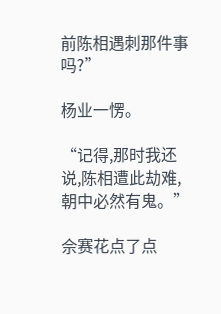前陈相遇刺那件事吗?”

杨业一愣。

“记得,那时我还说,陈相遭此劫难,朝中必然有鬼。”

佘赛花点了点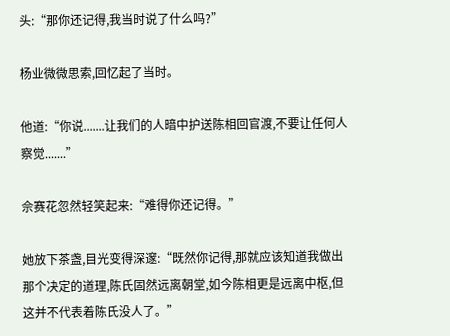头:“那你还记得,我当时说了什么吗?”

杨业微微思索,回忆起了当时。

他道:“你说.......让我们的人暗中护送陈相回官渡,不要让任何人察觉.......”

佘赛花忽然轻笑起来:“难得你还记得。”

她放下茶盏,目光变得深邃:“既然你记得,那就应该知道我做出那个决定的道理,陈氏固然远离朝堂,如今陈相更是远离中枢,但这并不代表着陈氏没人了。”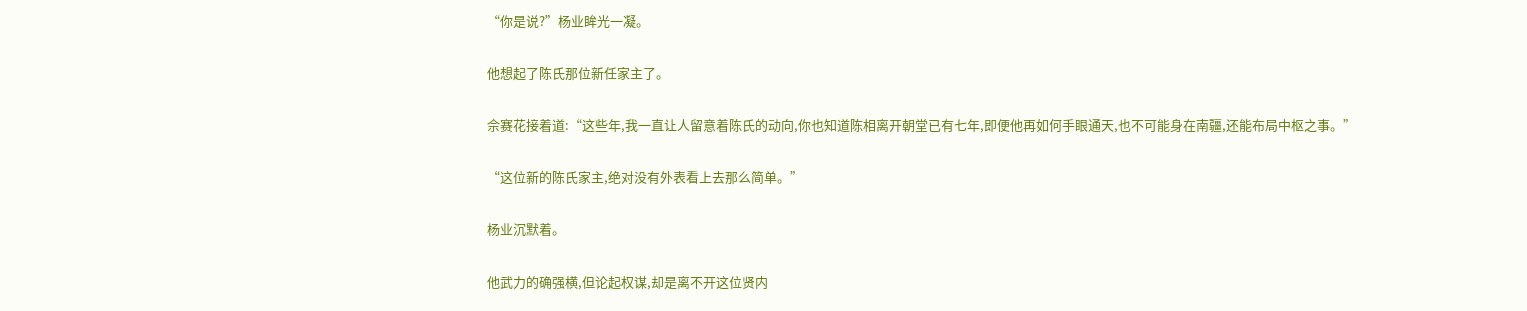“你是说?”杨业眸光一凝。

他想起了陈氏那位新任家主了。

佘赛花接着道:“这些年,我一直让人留意着陈氏的动向,你也知道陈相离开朝堂已有七年,即便他再如何手眼通天,也不可能身在南疆,还能布局中枢之事。”

“这位新的陈氏家主,绝对没有外表看上去那么简单。”

杨业沉默着。

他武力的确强横,但论起权谋,却是离不开这位贤内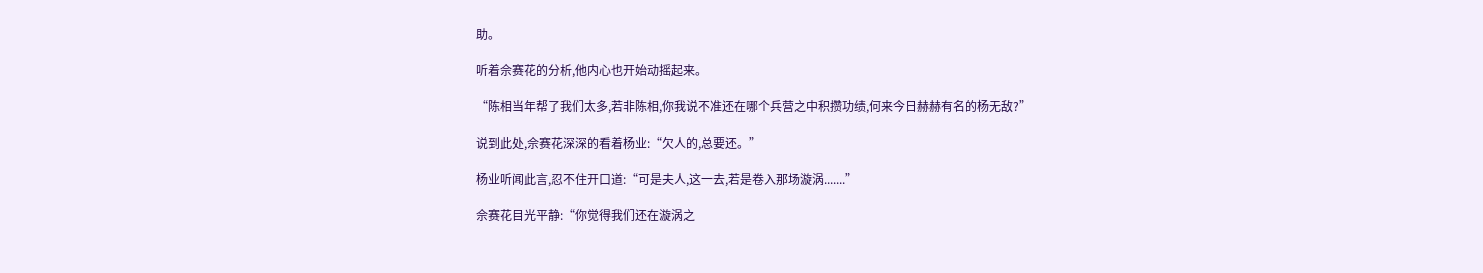助。

听着佘赛花的分析,他内心也开始动摇起来。

“陈相当年帮了我们太多,若非陈相,你我说不准还在哪个兵营之中积攒功绩,何来今日赫赫有名的杨无敌?”

说到此处,佘赛花深深的看着杨业:“欠人的,总要还。”

杨业听闻此言,忍不住开口道:“可是夫人,这一去,若是卷入那场漩涡.......”

佘赛花目光平静:“你觉得我们还在漩涡之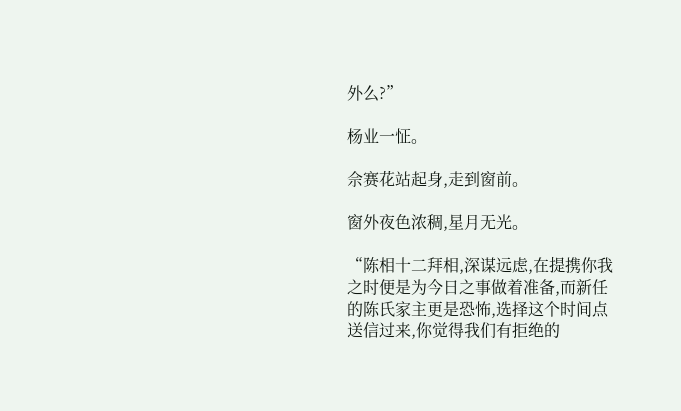外么?”

杨业一怔。

佘赛花站起身,走到窗前。

窗外夜色浓稠,星月无光。

“陈相十二拜相,深谋远虑,在提携你我之时便是为今日之事做着准备,而新任的陈氏家主更是恐怖,选择这个时间点送信过来,你觉得我们有拒绝的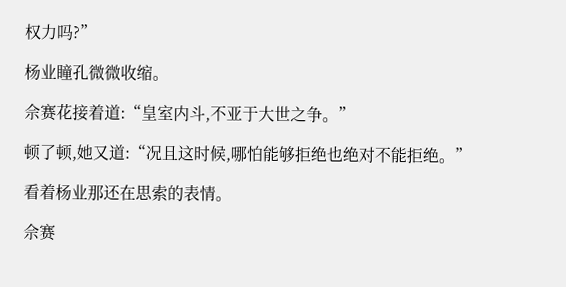权力吗?”

杨业瞳孔微微收缩。

佘赛花接着道:“皇室内斗,不亚于大世之争。”

顿了顿,她又道:“况且这时候,哪怕能够拒绝也绝对不能拒绝。”

看着杨业那还在思索的表情。

佘赛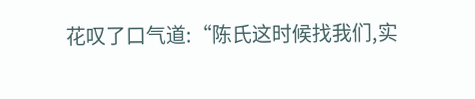花叹了口气道:“陈氏这时候找我们,实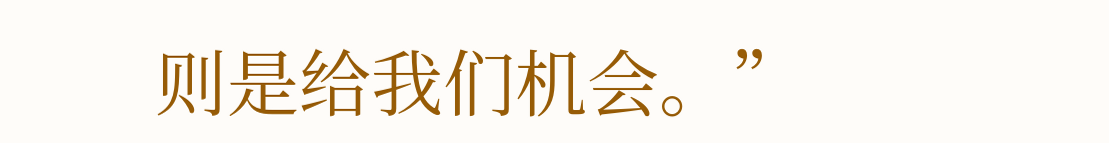则是给我们机会。”